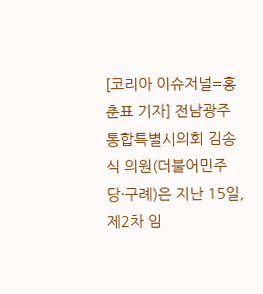[코리아 이슈저널=홍춘표 기자] 전남광주통합특별시의회 김송식 의원(더불어민주당·구례)은 지난 15일, 제2차 임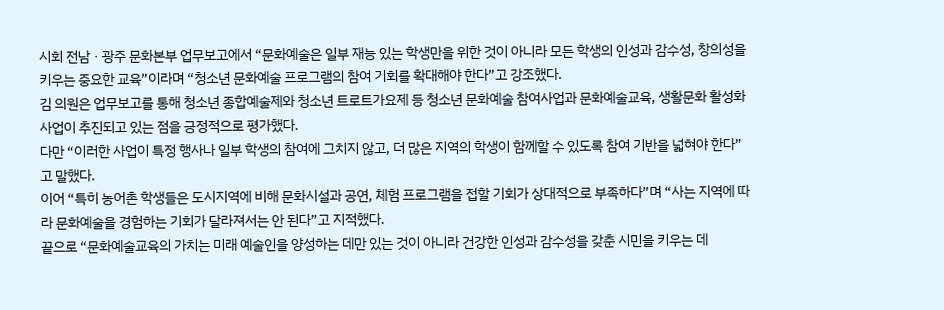시회 전남ㆍ광주 문화본부 업무보고에서 “문화예술은 일부 재능 있는 학생만을 위한 것이 아니라 모든 학생의 인성과 감수성, 창의성을 키우는 중요한 교육”이라며 “청소년 문화예술 프로그램의 참여 기회를 확대해야 한다”고 강조했다.
김 의원은 업무보고를 통해 청소년 종합예술제와 청소년 트로트가요제 등 청소년 문화예술 참여사업과 문화예술교육, 생활문화 활성화 사업이 추진되고 있는 점을 긍정적으로 평가했다.
다만 “이러한 사업이 특정 행사나 일부 학생의 참여에 그치지 않고, 더 많은 지역의 학생이 함께할 수 있도록 참여 기반을 넓혀야 한다”고 말했다.
이어 “특히 농어촌 학생들은 도시지역에 비해 문화시설과 공연, 체험 프로그램을 접할 기회가 상대적으로 부족하다”며 “사는 지역에 따라 문화예술을 경험하는 기회가 달라져서는 안 된다”고 지적했다.
끝으로 “문화예술교육의 가치는 미래 예술인을 양성하는 데만 있는 것이 아니라 건강한 인성과 감수성을 갖춘 시민을 키우는 데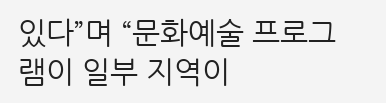있다”며 “문화예술 프로그램이 일부 지역이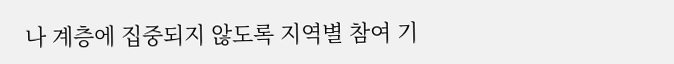나 계층에 집중되지 않도록 지역별 참여 기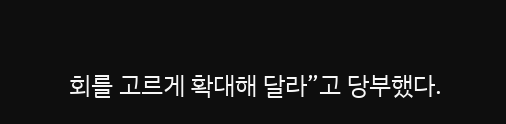회를 고르게 확대해 달라”고 당부했다.